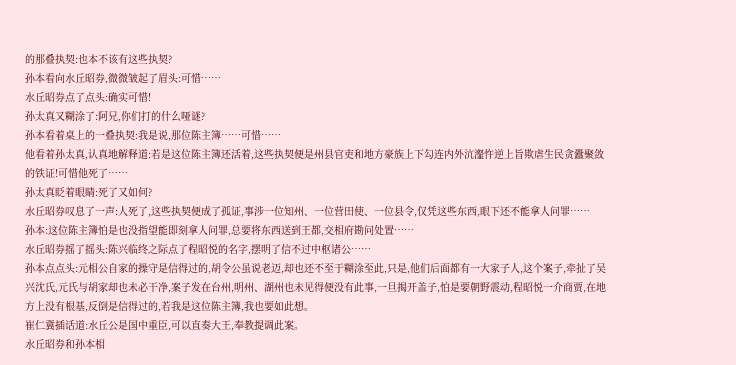的那叠执契:也本不该有这些执契?
孙本看向水丘昭券,微微皱起了眉头:可惜……
水丘昭券点了点头:确实可惜!
孙太真又糊涂了:阿兄,你们打的什么哑谜?
孙本看着桌上的一叠执契:我是说,那位陈主簿……可惜……
他看着孙太真,认真地解释道:若是这位陈主簿还活着,这些执契便是州县官吏和地方豪族上下勾连内外沆瀣忤逆上旨欺虐生民贪蠹聚敛的铁证!可惜他死了……
孙太真眨着眼睛:死了又如何?
水丘昭券叹息了一声:人死了,这些执契便成了孤证,事涉一位知州、一位营田使、一位县令,仅凭这些东西,眼下还不能拿人问罪……
孙本:这位陈主簿怕是也没指望能即刻拿人问罪,总要将东西送到王都,交相府勘问处置……
水丘昭券摇了摇头:陈兴临终之际点了程昭悦的名字,摆明了信不过中枢诸公……
孙本点点头:元相公自家的操守是信得过的,胡令公虽说老迈,却也还不至于糊涂至此,只是,他们后面都有一大家子人,这个案子,牵扯了吴兴沈氏,元氏与胡家却也未必干净,案子发在台州,明州、湖州也未见得便没有此事,一旦揭开盖子,怕是要朝野震动,程昭悦一介商贾,在地方上没有根基,反倒是信得过的,若我是这位陈主簿,我也要如此想。
崔仁冀插话道:水丘公是国中重臣,可以直奏大王,奉教提调此案。
水丘昭券和孙本相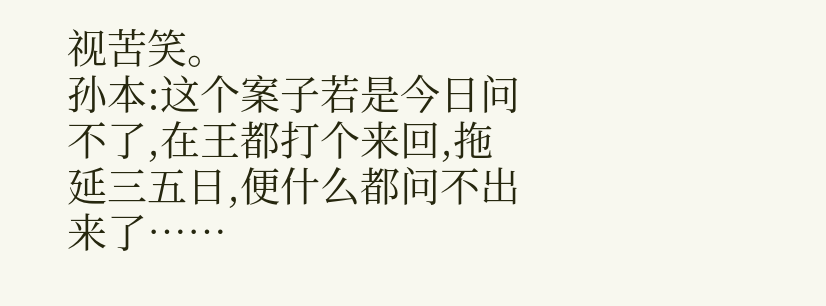视苦笑。
孙本:这个案子若是今日问不了,在王都打个来回,拖延三五日,便什么都问不出来了……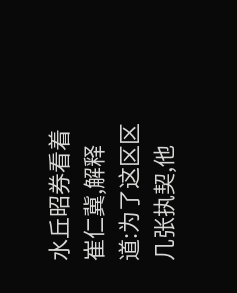水丘昭券看着崔仁冀,解释道:为了这区区几张执契,他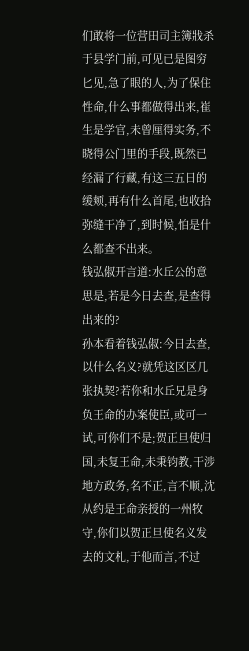们敢将一位营田司主簿戕杀于县学门前,可见已是图穷匕见,急了眼的人,为了保住性命,什么事都做得出来,崔生是学官,未曾厘得实务,不晓得公门里的手段,既然已经漏了行藏,有这三五日的缓颊,再有什么首尾,也收拾弥缝干净了,到时候,怕是什么都查不出来。
钱弘俶开言道:水丘公的意思是,若是今日去查,是查得出来的?
孙本看着钱弘俶:今日去查,以什么名义?就凭这区区几张执契?若你和水丘兄是身负王命的办案使臣,或可一试,可你们不是;贺正旦使归国,未复王命,未秉钧教,干涉地方政务,名不正,言不顺,沈从约是王命亲授的一州牧守,你们以贺正旦使名义发去的文札,于他而言,不过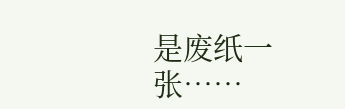是废纸一张……